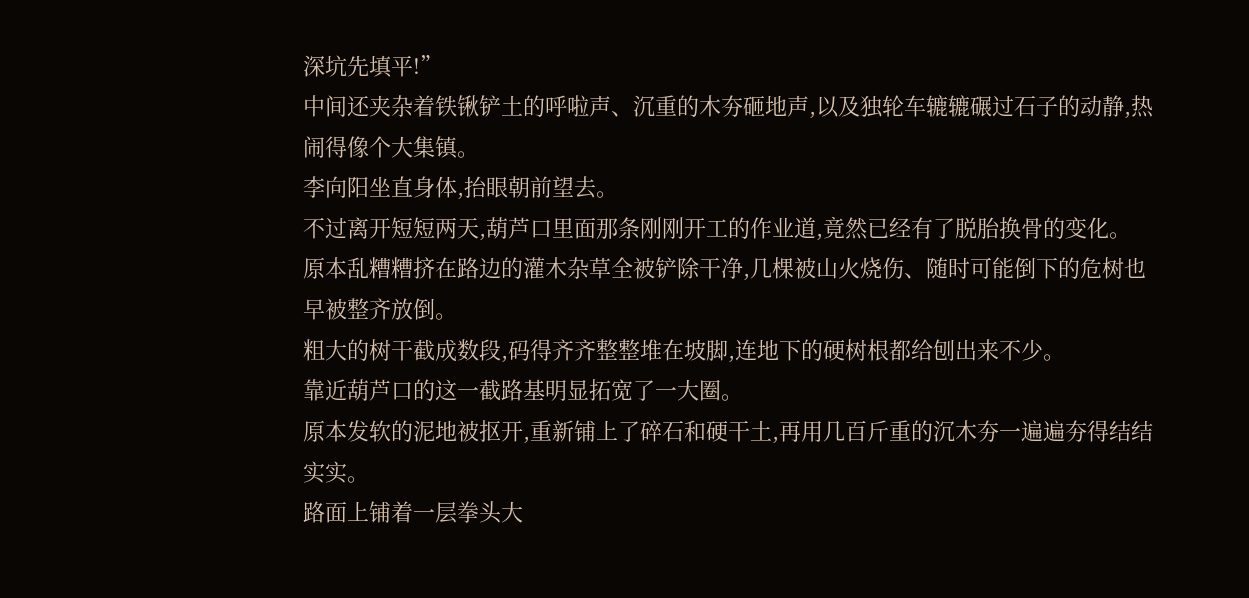深坑先填平!”
中间还夹杂着铁锹铲土的呼啦声、沉重的木夯砸地声,以及独轮车辘辘碾过石子的动静,热闹得像个大集镇。
李向阳坐直身体,抬眼朝前望去。
不过离开短短两天,葫芦口里面那条刚刚开工的作业道,竟然已经有了脱胎换骨的变化。
原本乱糟糟挤在路边的灌木杂草全被铲除干净,几棵被山火烧伤、随时可能倒下的危树也早被整齐放倒。
粗大的树干截成数段,码得齐齐整整堆在坡脚,连地下的硬树根都给刨出来不少。
靠近葫芦口的这一截路基明显拓宽了一大圈。
原本发软的泥地被抠开,重新铺上了碎石和硬干土,再用几百斤重的沉木夯一遍遍夯得结结实实。
路面上铺着一层拳头大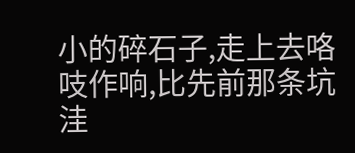小的碎石子,走上去咯吱作响,比先前那条坑洼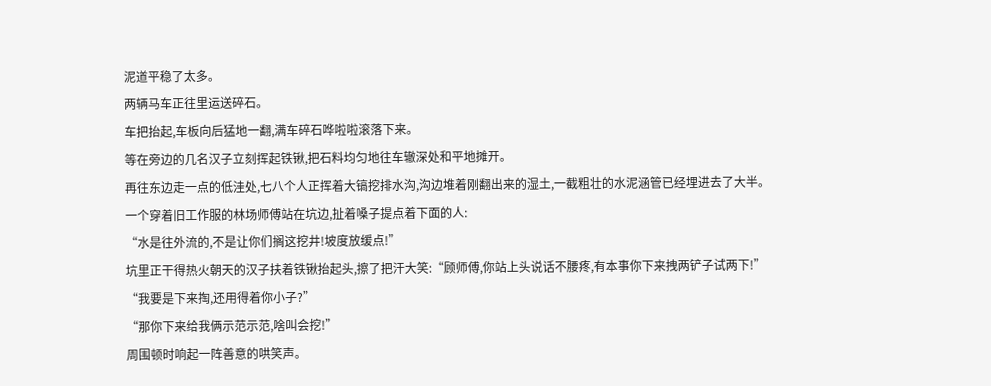泥道平稳了太多。
两辆马车正往里运送碎石。
车把抬起,车板向后猛地一翻,满车碎石哗啦啦滚落下来。
等在旁边的几名汉子立刻挥起铁锹,把石料均匀地往车辙深处和平地摊开。
再往东边走一点的低洼处,七八个人正挥着大镐挖排水沟,沟边堆着刚翻出来的湿土,一截粗壮的水泥涵管已经埋进去了大半。
一个穿着旧工作服的林场师傅站在坑边,扯着嗓子提点着下面的人:
“水是往外流的,不是让你们搁这挖井!坡度放缓点!”
坑里正干得热火朝天的汉子扶着铁锹抬起头,擦了把汗大笑:“顾师傅,你站上头说话不腰疼,有本事你下来拽两铲子试两下!”
“我要是下来掏,还用得着你小子?”
“那你下来给我俩示范示范,啥叫会挖!”
周围顿时响起一阵善意的哄笑声。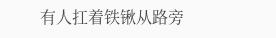有人扛着铁锹从路旁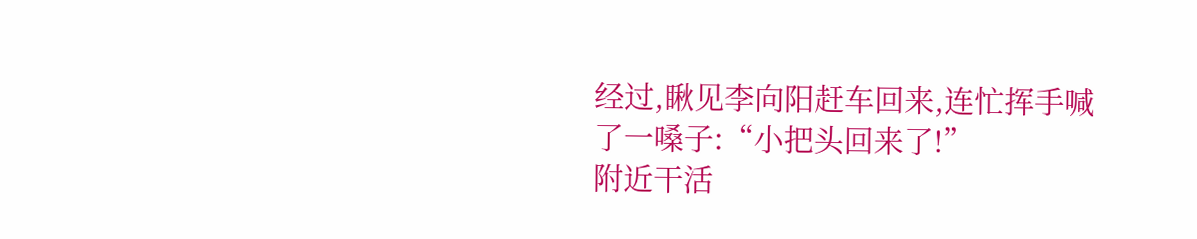经过,瞅见李向阳赶车回来,连忙挥手喊了一嗓子:“小把头回来了!”
附近干活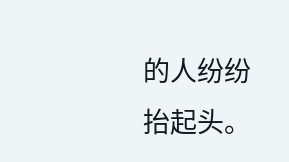的人纷纷抬起头。